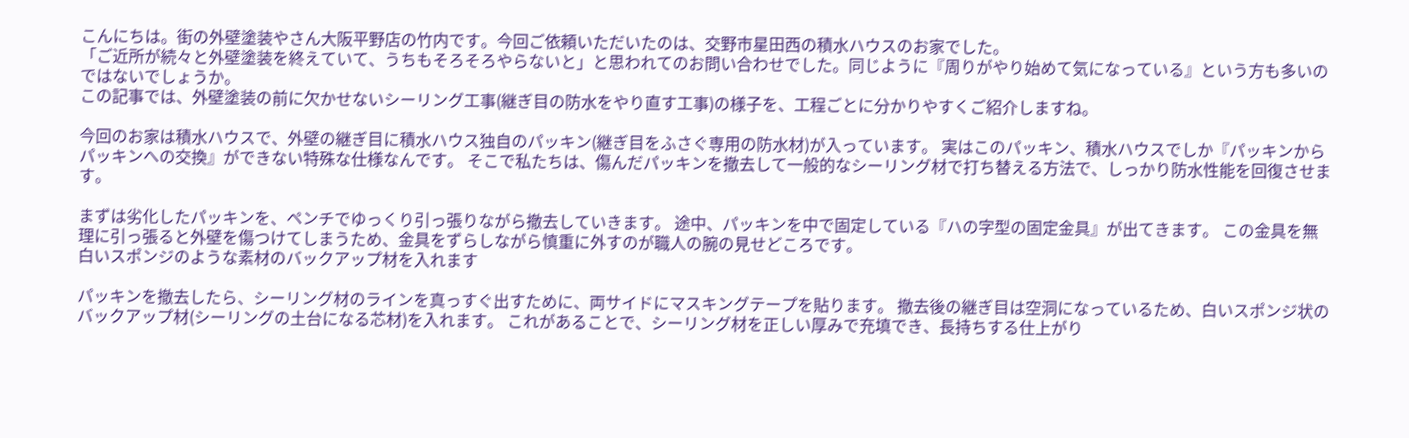こんにちは。街の外壁塗装やさん大阪平野店の竹内です。今回ご依頼いただいたのは、交野市星田西の積水ハウスのお家でした。
「ご近所が続々と外壁塗装を終えていて、うちもそろそろやらないと」と思われてのお問い合わせでした。同じように『周りがやり始めて気になっている』という方も多いのではないでしょうか。
この記事では、外壁塗装の前に欠かせないシーリング工事(継ぎ目の防水をやり直す工事)の様子を、工程ごとに分かりやすくご紹介しますね。

今回のお家は積水ハウスで、外壁の継ぎ目に積水ハウス独自のパッキン(継ぎ目をふさぐ専用の防水材)が入っています。 実はこのパッキン、積水ハウスでしか『パッキンからパッキンへの交換』ができない特殊な仕様なんです。 そこで私たちは、傷んだパッキンを撤去して一般的なシーリング材で打ち替える方法で、しっかり防水性能を回復させます。

まずは劣化したパッキンを、ペンチでゆっくり引っ張りながら撤去していきます。 途中、パッキンを中で固定している『ハの字型の固定金具』が出てきます。 この金具を無理に引っ張ると外壁を傷つけてしまうため、金具をずらしながら慎重に外すのが職人の腕の見せどころです。
白いスポンジのような素材のバックアップ材を入れます

パッキンを撤去したら、シーリング材のラインを真っすぐ出すために、両サイドにマスキングテープを貼ります。 撤去後の継ぎ目は空洞になっているため、白いスポンジ状のバックアップ材(シーリングの土台になる芯材)を入れます。 これがあることで、シーリング材を正しい厚みで充填でき、長持ちする仕上がり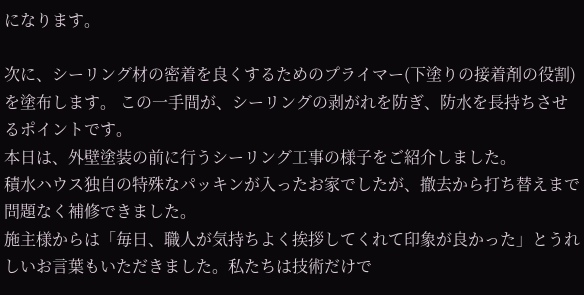になります。

次に、シーリング材の密着を良くするためのプライマー(下塗りの接着剤の役割)を塗布します。 この一手間が、シーリングの剥がれを防ぎ、防水を長持ちさせるポイントです。
本日は、外壁塗装の前に行うシーリング工事の様子をご紹介しました。
積水ハウス独自の特殊なパッキンが入ったお家でしたが、撤去から打ち替えまで問題なく補修できました。
施主様からは「毎日、職人が気持ちよく挨拶してくれて印象が良かった」とうれしいお言葉もいただきました。私たちは技術だけで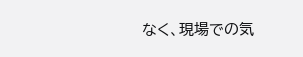なく、現場での気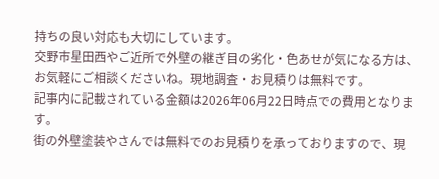持ちの良い対応も大切にしています。
交野市星田西やご近所で外壁の継ぎ目の劣化・色あせが気になる方は、お気軽にご相談くださいね。現地調査・お見積りは無料です。
記事内に記載されている金額は2026年06月22日時点での費用となります。
街の外壁塗装やさんでは無料でのお見積りを承っておりますので、現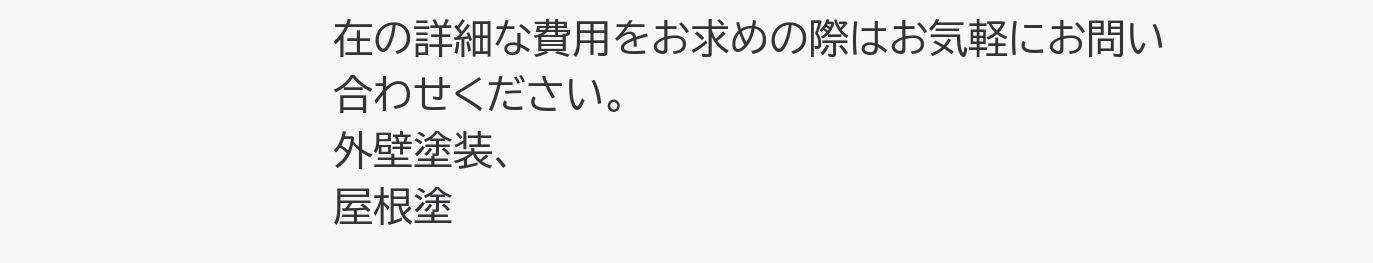在の詳細な費用をお求めの際はお気軽にお問い合わせください。
外壁塗装、
屋根塗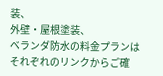装、
外壁・屋根塗装、
ベランダ防水の料金プランはそれぞれのリンクからご確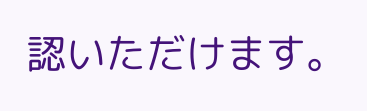認いただけます。